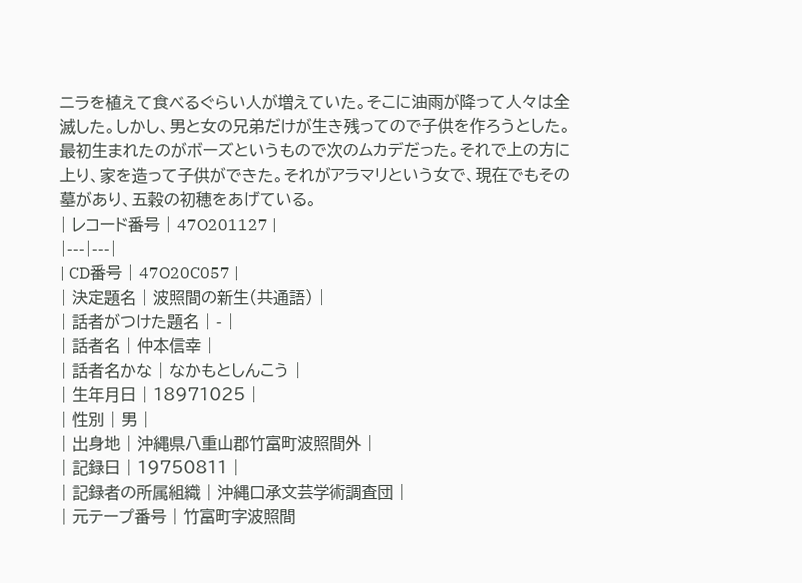ニラを植えて食べるぐらい人が増えていた。そこに油雨が降って人々は全滅した。しかし、男と女の兄弟だけが生き残ってので子供を作ろうとした。最初生まれたのがボーズというもので次のムカデだった。それで上の方に上り、家を造って子供ができた。それがアラマリという女で、現在でもその墓があり、五穀の初穂をあげている。
| レコード番号 | 47O201127 |
|---|---|
| CD番号 | 47O20C057 |
| 決定題名 | 波照間の新生(共通語) |
| 話者がつけた題名 | - |
| 話者名 | 仲本信幸 |
| 話者名かな | なかもとしんこう |
| 生年月日 | 18971025 |
| 性別 | 男 |
| 出身地 | 沖縄県八重山郡竹富町波照間外 |
| 記録日 | 19750811 |
| 記録者の所属組織 | 沖縄口承文芸学術調査団 |
| 元テープ番号 | 竹富町字波照間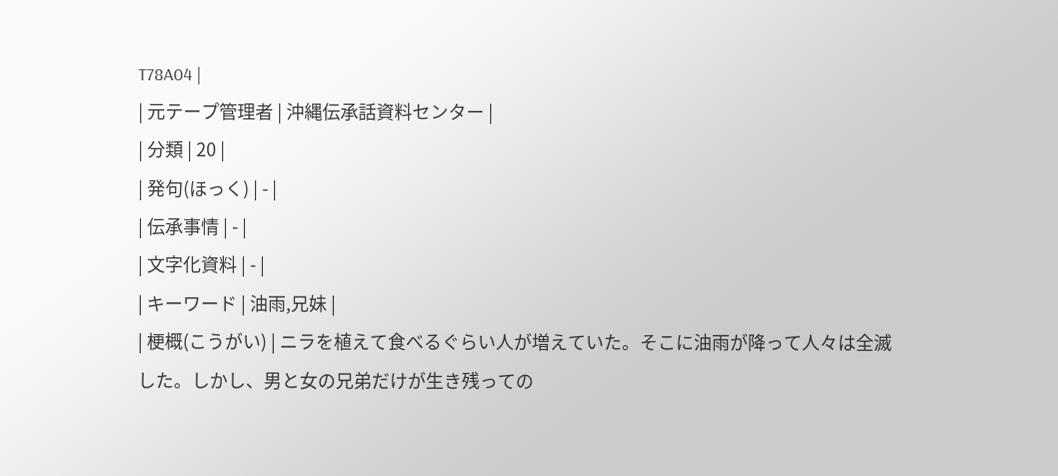T78A04 |
| 元テープ管理者 | 沖縄伝承話資料センター |
| 分類 | 20 |
| 発句(ほっく) | - |
| 伝承事情 | - |
| 文字化資料 | - |
| キーワード | 油雨,兄妹 |
| 梗概(こうがい) | ニラを植えて食べるぐらい人が増えていた。そこに油雨が降って人々は全滅した。しかし、男と女の兄弟だけが生き残っての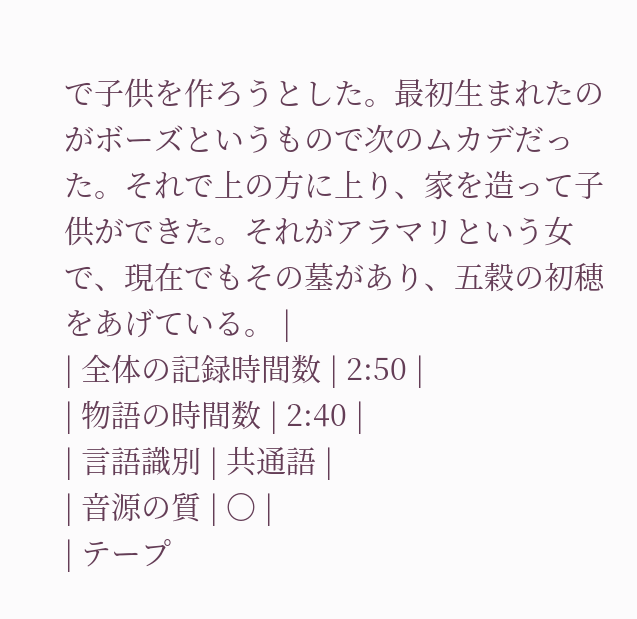で子供を作ろうとした。最初生まれたのがボーズというもので次のムカデだった。それで上の方に上り、家を造って子供ができた。それがアラマリという女で、現在でもその墓があり、五穀の初穂をあげている。 |
| 全体の記録時間数 | 2:50 |
| 物語の時間数 | 2:40 |
| 言語識別 | 共通語 |
| 音源の質 | 〇 |
| テープ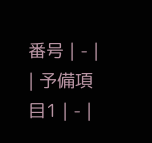番号 | - |
| 予備項目1 | - |